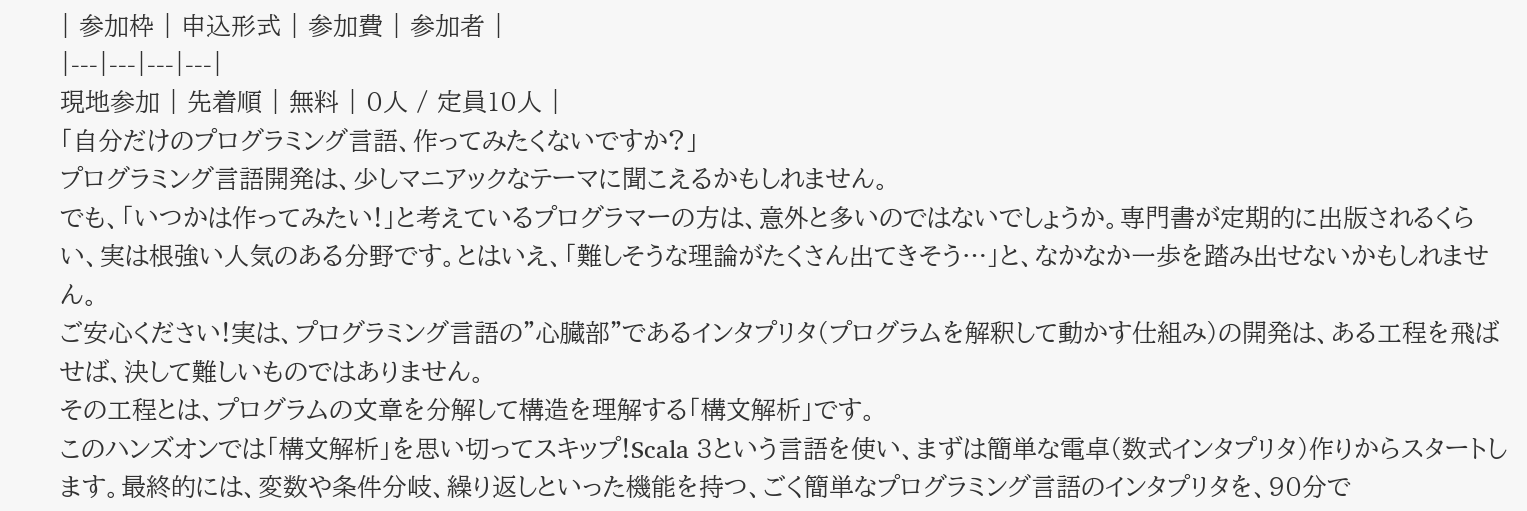| 参加枠 | 申込形式 | 参加費 | 参加者 |
|---|---|---|---|
現地参加 | 先着順 | 無料 | 0人 / 定員10人 |
「自分だけのプログラミング言語、作ってみたくないですか?」
プログラミング言語開発は、少しマニアックなテーマに聞こえるかもしれません。
でも、「いつかは作ってみたい!」と考えているプログラマーの方は、意外と多いのではないでしょうか。専門書が定期的に出版されるくらい、実は根強い人気のある分野です。とはいえ、「難しそうな理論がたくさん出てきそう…」と、なかなか一歩を踏み出せないかもしれません。
ご安心ください!実は、プログラミング言語の"心臓部"であるインタプリタ(プログラムを解釈して動かす仕組み)の開発は、ある工程を飛ばせば、決して難しいものではありません。
その工程とは、プログラムの文章を分解して構造を理解する「構文解析」です。
このハンズオンでは「構文解析」を思い切ってスキップ!Scala 3という言語を使い、まずは簡単な電卓(数式インタプリタ)作りからスタートします。最終的には、変数や条件分岐、繰り返しといった機能を持つ、ごく簡単なプログラミング言語のインタプリタを、90分で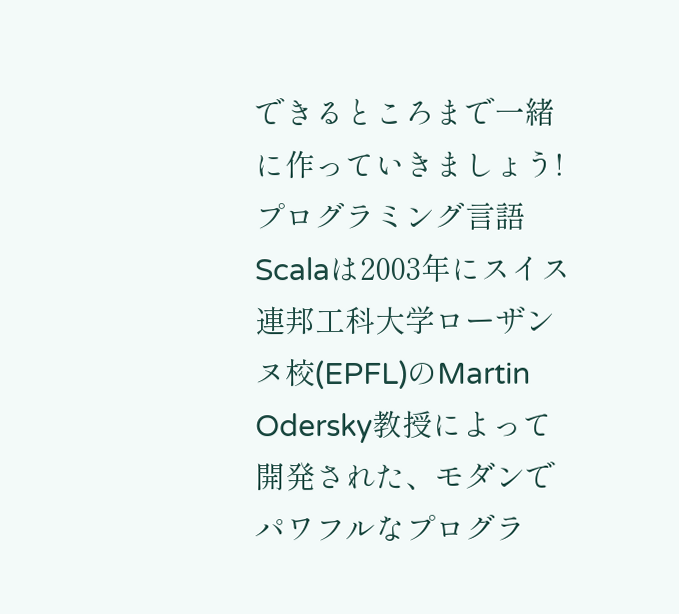できるところまで一緒に作っていきましょう!
プログラミング言語Scalaは2003年にスイス連邦工科大学ローザンヌ校(EPFL)のMartin Odersky教授によって開発された、モダンでパワフルなプログラ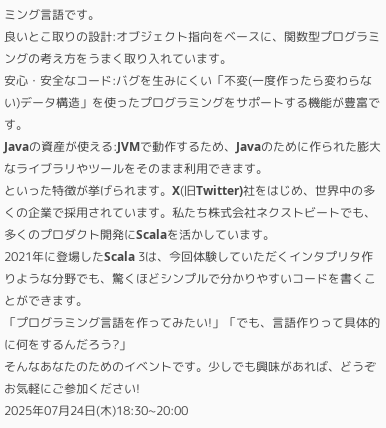ミング言語です。
良いとこ取りの設計:オブジェクト指向をベースに、関数型プログラミングの考え方をうまく取り入れています。
安心・安全なコード:バグを生みにくい「不変(一度作ったら変わらない)データ構造」を使ったプログラミングをサポートする機能が豊富です。
Javaの資産が使える:JVMで動作するため、Javaのために作られた膨大なライブラリやツールをそのまま利用できます。
といった特徴が挙げられます。X(旧Twitter)社をはじめ、世界中の多くの企業で採用されています。私たち株式会社ネクストビートでも、多くのプロダクト開発にScalaを活かしています。
2021年に登場したScala 3は、今回体験していただくインタプリタ作りような分野でも、驚くほどシンプルで分かりやすいコードを書くことができます。
「プログラミング言語を作ってみたい!」「でも、言語作りって具体的に何をするんだろう?」
そんなあなたのためのイベントです。少しでも興味があれば、どうぞお気軽にご参加ください!
2025年07月24日(木)18:30~20:00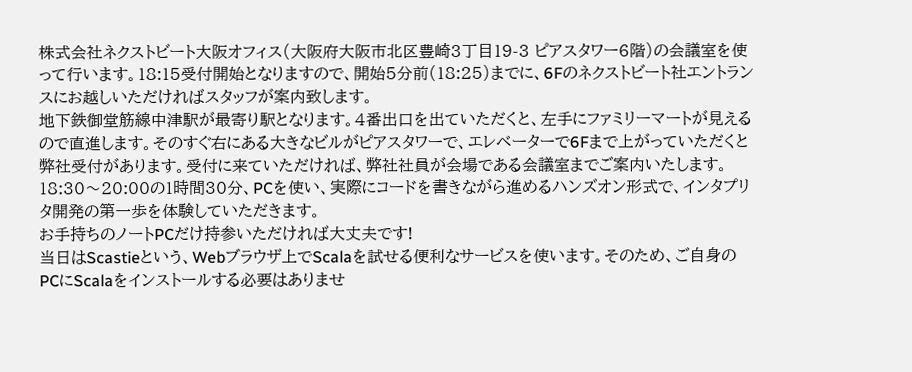株式会社ネクストビート大阪オフィス(大阪府大阪市北区豊崎3丁目19-3 ピアスタワー6階)の会議室を使って行います。18:15受付開始となりますので、開始5分前(18:25)までに、6Fのネクストビート社エントランスにお越しいただければスタッフが案内致します。
地下鉄御堂筋線中津駅が最寄り駅となります。4番出口を出ていただくと、左手にファミリーマートが見えるので直進します。そのすぐ右にある大きなビルがピアスタワーで、エレベーターで6Fまで上がっていただくと弊社受付があります。受付に来ていただければ、弊社社員が会場である会議室までご案内いたします。
18:30〜20:00の1時間30分、PCを使い、実際にコードを書きながら進めるハンズオン形式で、インタプリタ開発の第一歩を体験していただきます。
お手持ちのノートPCだけ持参いただければ大丈夫です!
当日はScastieという、Webブラウザ上でScalaを試せる便利なサービスを使います。そのため、ご自身のPCにScalaをインストールする必要はありませ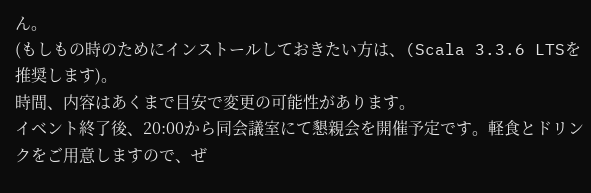ん。
(もしもの時のためにインストールしておきたい方は、(Scala 3.3.6 LTSを推奨します)。
時間、内容はあくまで目安で変更の可能性があります。
イベント終了後、20:00から同会議室にて懇親会を開催予定です。軽食とドリンクをご用意しますので、ぜ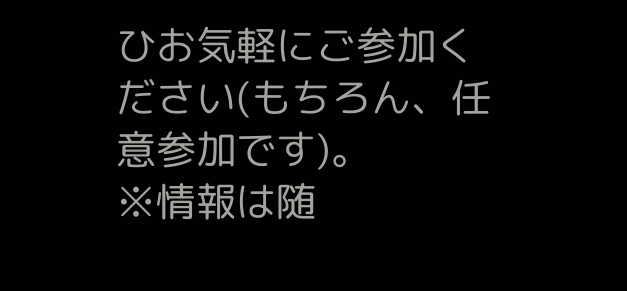ひお気軽にご参加ください(もちろん、任意参加です)。
※情報は随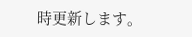時更新します。